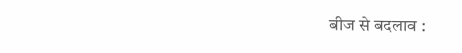बीज से बदलाव :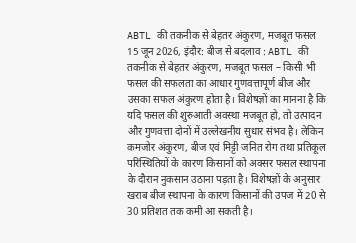ABTL की तकनीक से बेहतर अंकुरण, मजबूत फसल
15 जून 2026, इंदौर: बीज से बदलाव : ABTL की तकनीक से बेहतर अंकुरण, मजबूत फसल – किसी भी फसल की सफलता का आधार गुणवत्तापूर्ण बीज और उसका सफल अंकुरण होता है। विशेषज्ञों का मानना है कि यदि फसल की शुरुआती अवस्था मजबूत हो, तो उत्पादन और गुणवत्ता दोनों में उल्लेखनीय सुधार संभव है। लेकिन कमजोर अंकुरण, बीज एवं मिट्टी जनित रोग तथा प्रतिकूल परिस्थितियों के कारण किसानों को अक्सर फसल स्थापना के दौरान नुकसान उठाना पड़ता है। विशेषज्ञों के अनुसार खराब बीज स्थापना के कारण किसानों की उपज में 20 से 30 प्रतिशत तक कमी आ सकती है।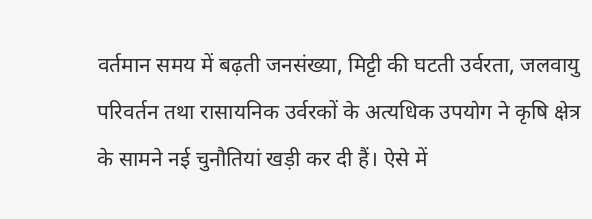वर्तमान समय में बढ़ती जनसंख्या, मिट्टी की घटती उर्वरता, जलवायु परिवर्तन तथा रासायनिक उर्वरकों के अत्यधिक उपयोग ने कृषि क्षेत्र के सामने नई चुनौतियां खड़ी कर दी हैं। ऐसे में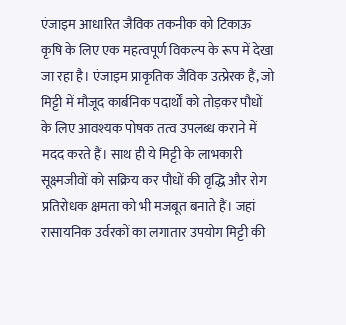एंजाइम आधारित जैविक तकनीक को टिकाऊ कृषि के लिए एक महत्वपूर्ण विकल्प के रूप में देखा जा रहा है। एंजाइम प्राकृतिक जैविक उत्प्रेरक हैं, जो मिट्टी में मौजूद कार्बनिक पदार्थों को तोड़कर पौधों के लिए आवश्यक पोषक तत्व उपलब्ध कराने में मदद करते हैं। साथ ही ये मिट्टी के लाभकारी सूक्ष्मजीवों को सक्रिय कर पौधों की वृद्धि और रोग प्रतिरोधक क्षमता को भी मजबूत बनाते हैं। जहां रासायनिक उर्वरकों का लगातार उपयोग मिट्टी की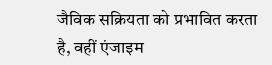जैविक सक्रियता को प्रभावित करता है, वहीं एंजाइम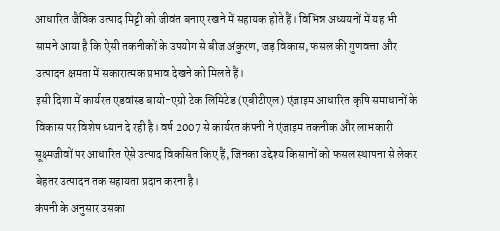आधारित जैविक उत्पाद मिट्टी को जीवंत बनाए रखने में सहायक होते हैं। विभिन्न अध्ययनों में यह भी सामने आया है कि ऐसी तकनीकों के उपयोग से बीज अंकुरण, जड़ विकास, फसल की गुणवत्ता और उत्पादन क्षमता में सकारात्मक प्रभाव देखने को मिलते हैं।
इसी दिशा में कार्यरत एडवांस्ड बायो-एग्रो टेक लिमिटेड (एबीटीएल) एंजाइम आधारित कृषि समाधानों के विकास पर विशेष ध्यान दे रही है। वर्ष 2007 से कार्यरत कंपनी ने एंजाइम तकनीक और लाभकारी सूक्ष्मजीवों पर आधारित ऐसे उत्पाद विकसित किए हैं, जिनका उद्देश्य किसानों को फसल स्थापना से लेकर बेहतर उत्पादन तक सहायता प्रदान करना है।
कंपनी के अनुसार उसका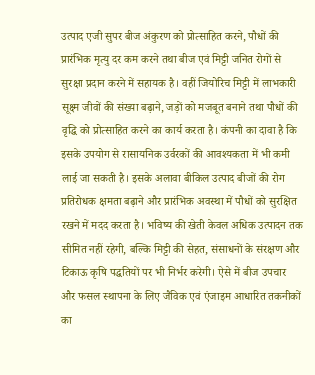उत्पाद एजी सुपर बीज अंकुरण को प्रोत्साहित करने, पौधों की प्रारंभिक मृत्यु दर कम करने तथा बीज एवं मिट्टी जनित रोगों से सुरक्षा प्रदान करने में सहायक है। वहीं जियोरिच मिट्टी में लाभकारी सूक्ष्म जीवों की संख्या बढ़ाने, जड़ों को मजबूत बनाने तथा पौधों की वृद्धि को प्रोत्साहित करने का कार्य करता है। कंपनी का दावा है कि इसके उपयोग से रासायनिक उर्वरकों की आवश्यकता में भी कमी लाई जा सकती है। इसके अलावा बीकिल उत्पाद बीजों की रोग प्रतिरोधक क्षमता बढ़ाने और प्रारंभिक अवस्था में पौधों को सुरक्षित रखने में मदद करता है। भविष्य की खेती केवल अधिक उत्पादन तक सीमित नहीं रहेगी, बल्कि मिट्टी की सेहत, संसाधनों के संरक्षण और टिकाऊ कृषि पद्धतियों पर भी निर्भर करेगी। ऐसे में बीज उपचार और फसल स्थापना के लिए जैविक एवं एंजाइम आधारित तकनीकों का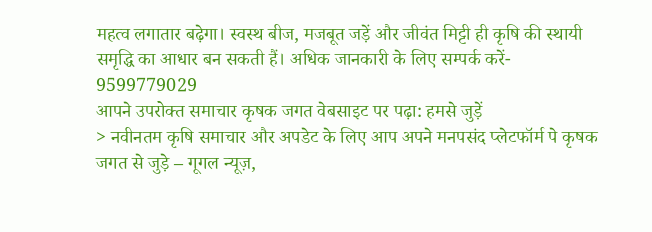महत्व लगातार बढ़ेगा। स्वस्थ बीज, मजबूत जड़ें और जीवंत मिट्टी ही कृषि की स्थायी समृद्धि का आधार बन सकती हैं। अधिक जानकारी के लिए सम्पर्क करें- 9599779029
आपने उपरोक्त समाचार कृषक जगत वेबसाइट पर पढ़ा: हमसे जुड़ें
> नवीनतम कृषि समाचार और अपडेट के लिए आप अपने मनपसंद प्लेटफॉर्म पे कृषक जगत से जुड़े – गूगल न्यूज़,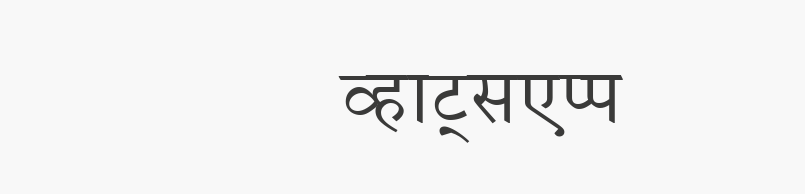व्हाट्सएप्प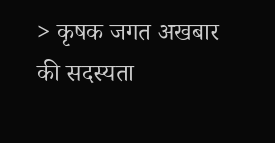> कृषक जगत अखबार की सदस्यता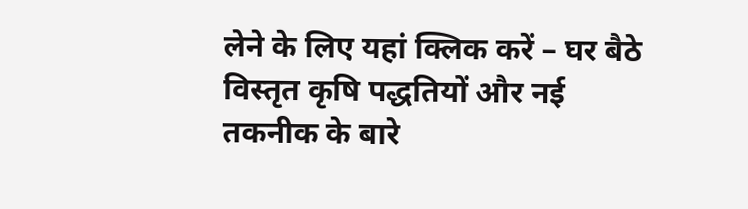लेने के लिए यहां क्लिक करें – घर बैठे विस्तृत कृषि पद्धतियों और नई तकनीक के बारे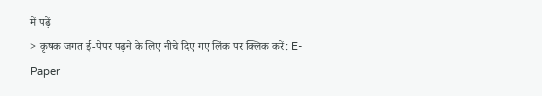में पढ़ें
> कृषक जगत ई-पेपर पढ़ने के लिए नीचे दिए गए लिंक पर क्लिक करें: E-Paper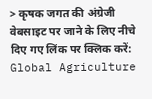> कृषक जगत की अंग्रेजी वेबसाइट पर जाने के लिए नीचे दिए गए लिंक पर क्लिक करें: Global Agriculture